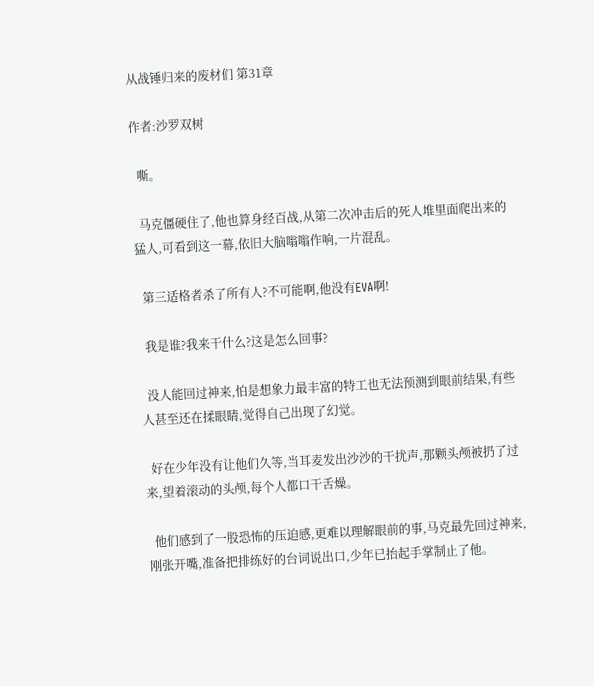从战锤归来的废材们 第31章

作者:沙罗双树

  嘶。

  马克僵硬住了,他也算身经百战,从第二次冲击后的死人堆里面爬出来的猛人,可看到这一幕,依旧大脑嗡嗡作响,一片混乱。

  第三适格者杀了所有人?不可能啊,他没有EVA啊!

  我是谁?我来干什么?这是怎么回事?

  没人能回过神来,怕是想象力最丰富的特工也无法预测到眼前结果,有些人甚至还在揉眼睛,觉得自己出现了幻觉。

  好在少年没有让他们久等,当耳麦发出沙沙的干扰声,那颗头颅被扔了过来,望着滚动的头颅,每个人都口干舌燥。

  他们感到了一股恐怖的压迫感,更难以理解眼前的事,马克最先回过神来,刚张开嘴,准备把排练好的台词说出口,少年已抬起手掌制止了他。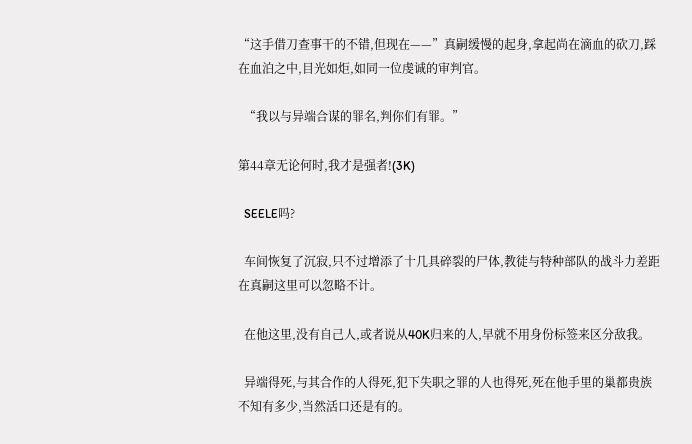“这手借刀查事干的不错,但现在——”真嗣缓慢的起身,拿起尚在滴血的砍刀,踩在血泊之中,目光如炬,如同一位虔诚的审判官。

  “我以与异端合谋的罪名,判你们有罪。”

第44章无论何时,我才是强者!(3K)

  SEELE吗?

  车间恢复了沉寂,只不过增添了十几具碎裂的尸体,教徒与特种部队的战斗力差距在真嗣这里可以忽略不计。

  在他这里,没有自己人,或者说从40K归来的人,早就不用身份标签来区分敌我。

  异端得死,与其合作的人得死,犯下失职之罪的人也得死,死在他手里的巢都贵族不知有多少,当然活口还是有的。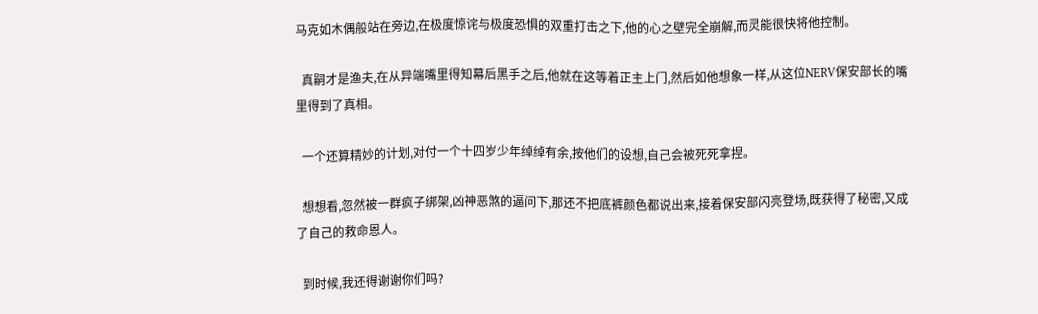马克如木偶般站在旁边,在极度惊诧与极度恐惧的双重打击之下,他的心之壁完全崩解,而灵能很快将他控制。

  真嗣才是渔夫,在从异端嘴里得知幕后黑手之后,他就在这等着正主上门,然后如他想象一样,从这位NERV保安部长的嘴里得到了真相。

  一个还算精妙的计划,对付一个十四岁少年绰绰有余,按他们的设想,自己会被死死拿捏。

  想想看,忽然被一群疯子绑架,凶神恶煞的逼问下,那还不把底裤颜色都说出来,接着保安部闪亮登场,既获得了秘密,又成了自己的救命恩人。

  到时候,我还得谢谢你们吗?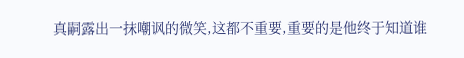真嗣露出一抹嘲讽的微笑,这都不重要,重要的是他终于知道谁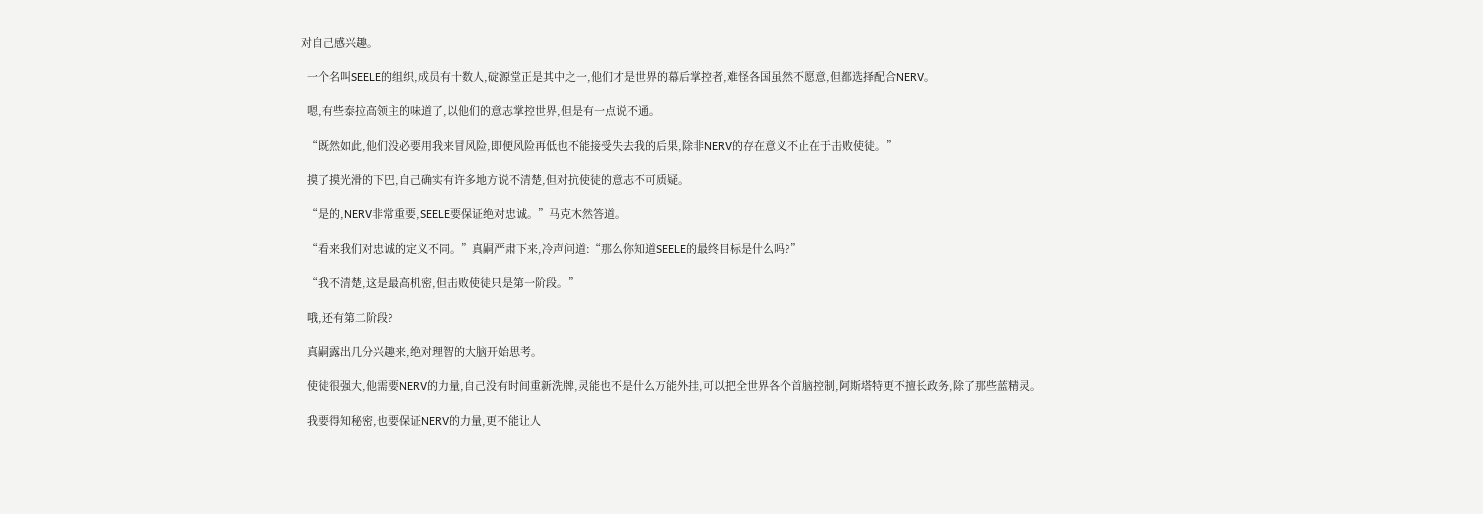对自己感兴趣。

  一个名叫SEELE的组织,成员有十数人,碇源堂正是其中之一,他们才是世界的幕后掌控者,难怪各国虽然不愿意,但都选择配合NERV。

  嗯,有些泰拉高领主的味道了,以他们的意志掌控世界,但是有一点说不通。

  “既然如此,他们没必要用我来冒风险,即便风险再低也不能接受失去我的后果,除非NERV的存在意义不止在于击败使徒。”

  摸了摸光滑的下巴,自己确实有许多地方说不清楚,但对抗使徒的意志不可质疑。

  “是的,NERV非常重要,SEELE要保证绝对忠诚。”马克木然答道。

  “看来我们对忠诚的定义不同。”真嗣严肃下来,冷声问道:“那么你知道SEELE的最终目标是什么吗?”

  “我不清楚,这是最高机密,但击败使徒只是第一阶段。”

  哦,还有第二阶段?

  真嗣露出几分兴趣来,绝对理智的大脑开始思考。

  使徒很强大,他需要NERV的力量,自己没有时间重新洗牌,灵能也不是什么万能外挂,可以把全世界各个首脑控制,阿斯塔特更不擅长政务,除了那些蓝精灵。

  我要得知秘密,也要保证NERV的力量,更不能让人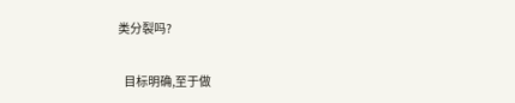类分裂吗?

  目标明确,至于做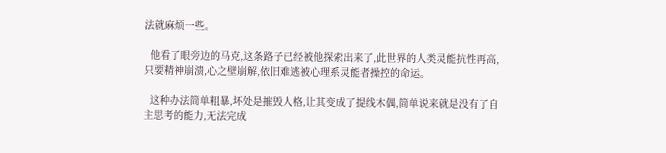法就麻烦一些。

  他看了眼旁边的马克,这条路子已经被他探索出来了,此世界的人类灵能抗性再高,只要精神崩溃,心之壁崩解,依旧难逃被心理系灵能者操控的命运。

  这种办法简单粗暴,坏处是摧毁人格,让其变成了提线木偶,简单说来就是没有了自主思考的能力,无法完成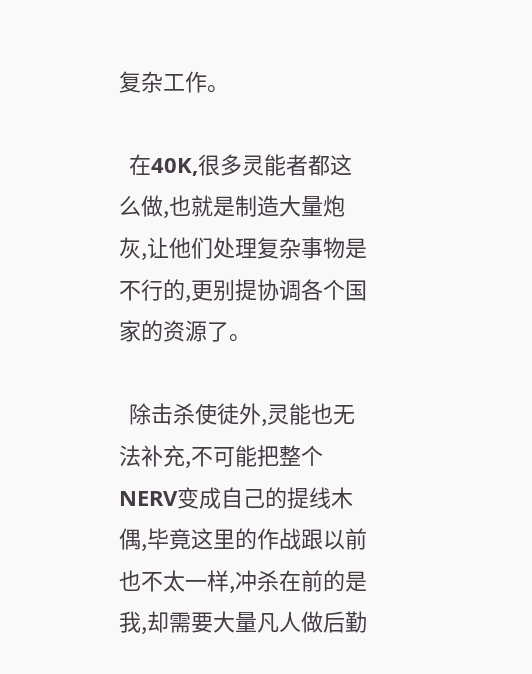复杂工作。

  在40K,很多灵能者都这么做,也就是制造大量炮灰,让他们处理复杂事物是不行的,更别提协调各个国家的资源了。

  除击杀使徒外,灵能也无法补充,不可能把整个NERV变成自己的提线木偶,毕竟这里的作战跟以前也不太一样,冲杀在前的是我,却需要大量凡人做后勤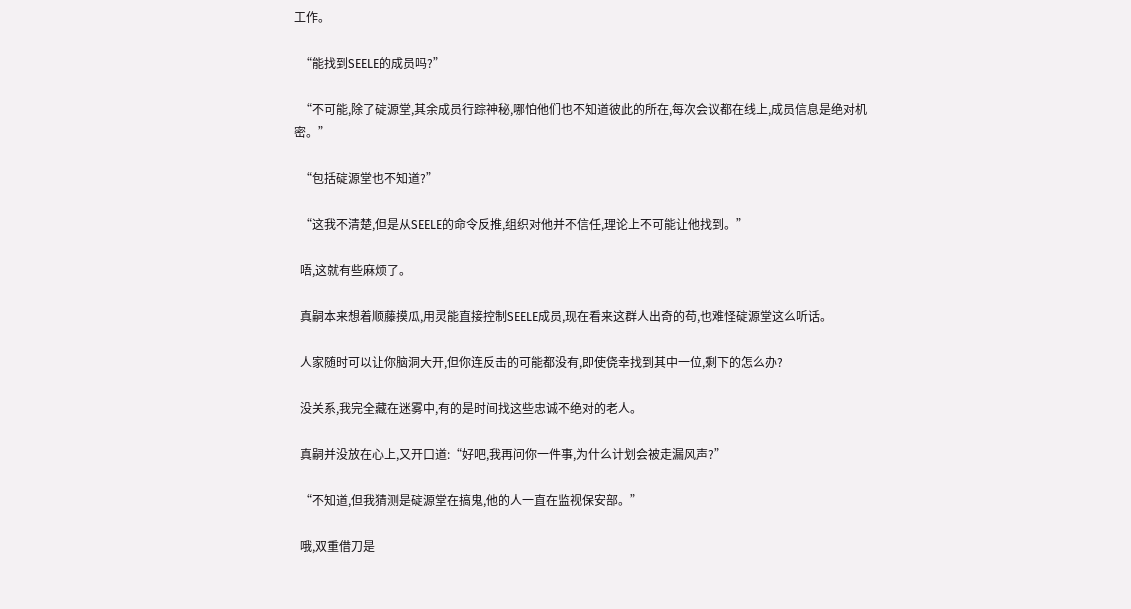工作。

  “能找到SEELE的成员吗?”

  “不可能,除了碇源堂,其余成员行踪神秘,哪怕他们也不知道彼此的所在,每次会议都在线上,成员信息是绝对机密。”

  “包括碇源堂也不知道?”

  “这我不清楚,但是从SEELE的命令反推,组织对他并不信任,理论上不可能让他找到。”

  唔,这就有些麻烦了。

  真嗣本来想着顺藤摸瓜,用灵能直接控制SEELE成员,现在看来这群人出奇的苟,也难怪碇源堂这么听话。

  人家随时可以让你脑洞大开,但你连反击的可能都没有,即使侥幸找到其中一位,剩下的怎么办?

  没关系,我完全藏在迷雾中,有的是时间找这些忠诚不绝对的老人。

  真嗣并没放在心上,又开口道:“好吧,我再问你一件事,为什么计划会被走漏风声?”

  “不知道,但我猜测是碇源堂在搞鬼,他的人一直在监视保安部。”

  哦,双重借刀是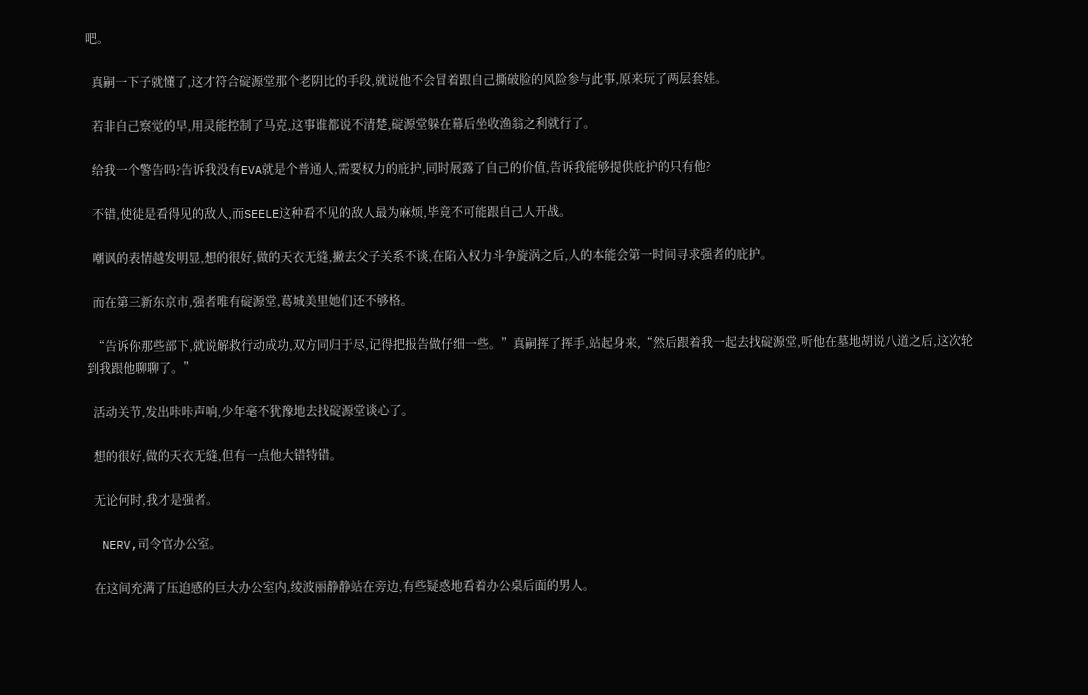吧。

  真嗣一下子就懂了,这才符合碇源堂那个老阴比的手段,就说他不会冒着跟自己撕破脸的风险参与此事,原来玩了两层套娃。

  若非自己察觉的早,用灵能控制了马克,这事谁都说不清楚,碇源堂躲在幕后坐收渔翁之利就行了。

  给我一个警告吗?告诉我没有EVA就是个普通人,需要权力的庇护,同时展露了自己的价值,告诉我能够提供庇护的只有他?

  不错,使徒是看得见的敌人,而SEELE这种看不见的敌人最为麻烦,毕竟不可能跟自己人开战。

  嘲讽的表情越发明显,想的很好,做的天衣无缝,撇去父子关系不谈,在陷入权力斗争旋涡之后,人的本能会第一时间寻求强者的庇护。

  而在第三新东京市,强者唯有碇源堂,葛城美里她们还不够格。

  “告诉你那些部下,就说解救行动成功,双方同归于尽,记得把报告做仔细一些。”真嗣挥了挥手,站起身来,“然后跟着我一起去找碇源堂,听他在墓地胡说八道之后,这次轮到我跟他聊聊了。”

  活动关节,发出咔咔声响,少年毫不犹豫地去找碇源堂谈心了。

  想的很好,做的天衣无缝,但有一点他大错特错。

  无论何时,我才是强者。

  NERV,司令官办公室。

  在这间充满了压迫感的巨大办公室内,绫波丽静静站在旁边,有些疑惑地看着办公桌后面的男人。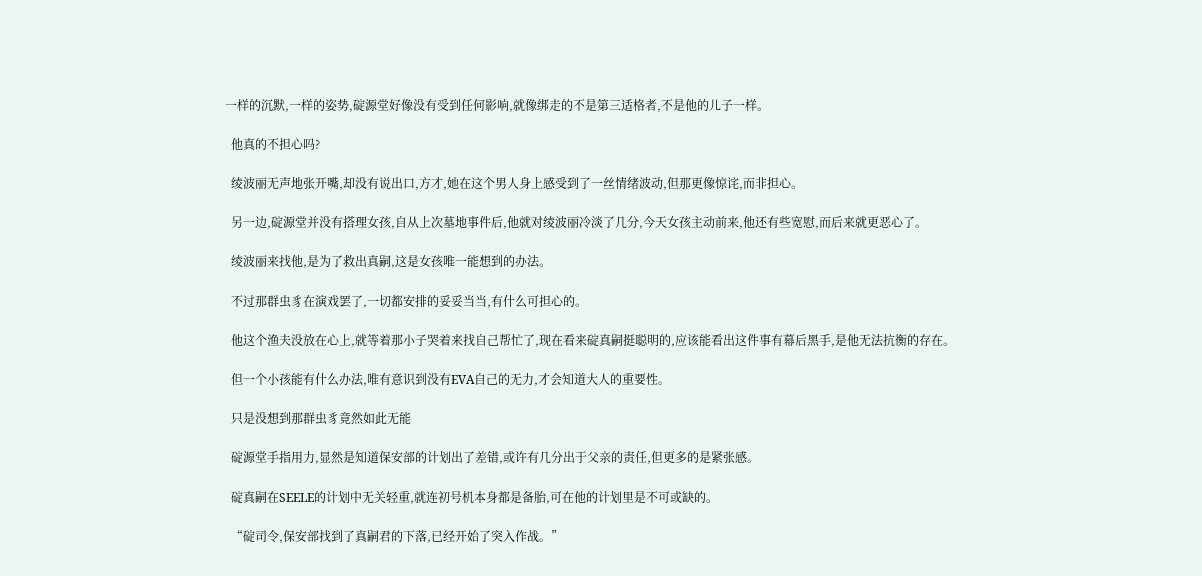一样的沉默,一样的姿势,碇源堂好像没有受到任何影响,就像绑走的不是第三适格者,不是他的儿子一样。

  他真的不担心吗?

  绫波丽无声地张开嘴,却没有说出口,方才,她在这个男人身上感受到了一丝情绪波动,但那更像惊诧,而非担心。

  另一边,碇源堂并没有搭理女孩,自从上次墓地事件后,他就对绫波丽冷淡了几分,今天女孩主动前来,他还有些宽慰,而后来就更恶心了。

  绫波丽来找他,是为了救出真嗣,这是女孩唯一能想到的办法。

  不过那群虫豸在演戏罢了,一切都安排的妥妥当当,有什么可担心的。

  他这个渔夫没放在心上,就等着那小子哭着来找自己帮忙了,现在看来碇真嗣挺聪明的,应该能看出这件事有幕后黑手,是他无法抗衡的存在。

  但一个小孩能有什么办法,唯有意识到没有EVA自己的无力,才会知道大人的重要性。

  只是没想到那群虫豸竟然如此无能

  碇源堂手指用力,显然是知道保安部的计划出了差错,或许有几分出于父亲的责任,但更多的是紧张感。

  碇真嗣在SEELE的计划中无关轻重,就连初号机本身都是备胎,可在他的计划里是不可或缺的。

  “碇司令,保安部找到了真嗣君的下落,已经开始了突入作战。”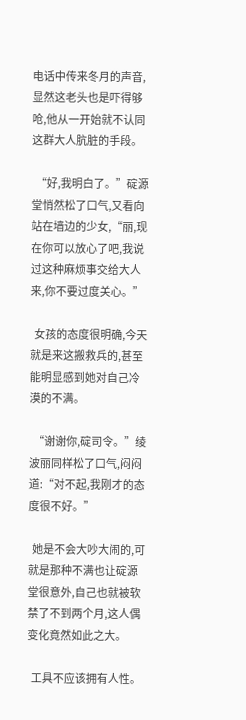电话中传来冬月的声音,显然这老头也是吓得够呛,他从一开始就不认同这群大人肮脏的手段。

  “好,我明白了。”碇源堂悄然松了口气,又看向站在墙边的少女,“丽,现在你可以放心了吧,我说过这种麻烦事交给大人来,你不要过度关心。”

  女孩的态度很明确,今天就是来这搬救兵的,甚至能明显感到她对自己冷漠的不满。

  “谢谢你,碇司令。”绫波丽同样松了口气,闷闷道:“对不起,我刚才的态度很不好。”

  她是不会大吵大闹的,可就是那种不满也让碇源堂很意外,自己也就被软禁了不到两个月,这人偶变化竟然如此之大。

  工具不应该拥有人性。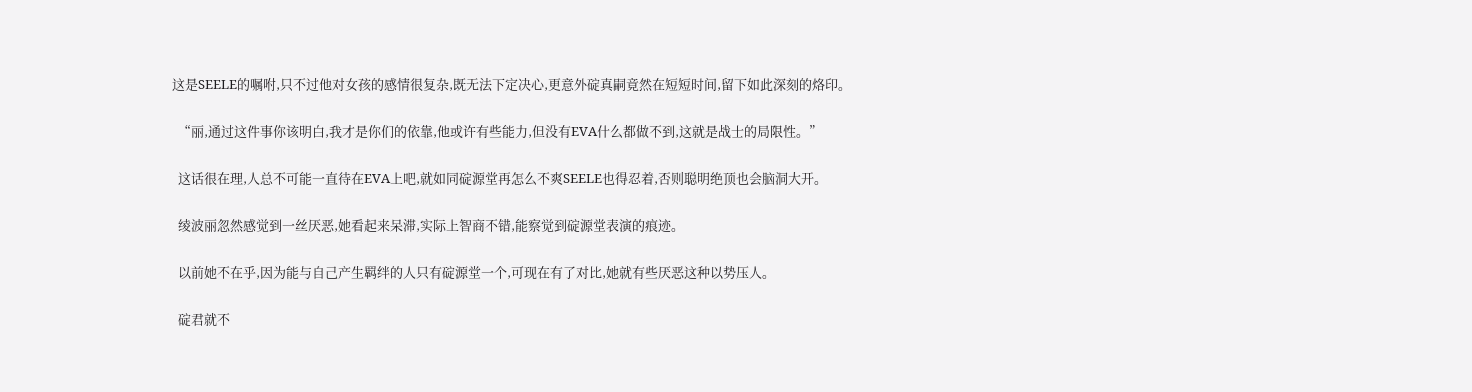这是SEELE的嘱咐,只不过他对女孩的感情很复杂,既无法下定决心,更意外碇真嗣竟然在短短时间,留下如此深刻的烙印。

  “丽,通过这件事你该明白,我才是你们的依靠,他或许有些能力,但没有EVA什么都做不到,这就是战士的局限性。”

  这话很在理,人总不可能一直待在EVA上吧,就如同碇源堂再怎么不爽SEELE也得忍着,否则聪明绝顶也会脑洞大开。

  绫波丽忽然感觉到一丝厌恶,她看起来呆滞,实际上智商不错,能察觉到碇源堂表演的痕迹。

  以前她不在乎,因为能与自己产生羁绊的人只有碇源堂一个,可现在有了对比,她就有些厌恶这种以势压人。

  碇君就不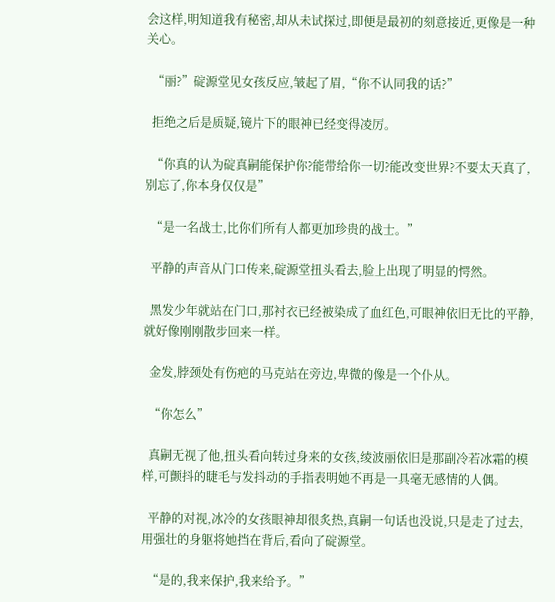会这样,明知道我有秘密,却从未试探过,即便是最初的刻意接近,更像是一种关心。

  “丽?”碇源堂见女孩反应,皱起了眉,“你不认同我的话?”

  拒绝之后是质疑,镜片下的眼神已经变得凌厉。

  “你真的认为碇真嗣能保护你?能带给你一切?能改变世界?不要太天真了,别忘了,你本身仅仅是”

  “是一名战士,比你们所有人都更加珍贵的战士。”

  平静的声音从门口传来,碇源堂扭头看去,脸上出现了明显的愕然。

  黑发少年就站在门口,那衬衣已经被染成了血红色,可眼神依旧无比的平静,就好像刚刚散步回来一样。

  金发,脖颈处有伤疤的马克站在旁边,卑微的像是一个仆从。

  “你怎么”

  真嗣无视了他,扭头看向转过身来的女孩,绫波丽依旧是那副冷若冰霜的模样,可颤抖的睫毛与发抖动的手指表明她不再是一具毫无感情的人偶。

  平静的对视,冰冷的女孩眼神却很炙热,真嗣一句话也没说,只是走了过去,用强壮的身躯将她挡在背后,看向了碇源堂。

  “是的,我来保护,我来给予。”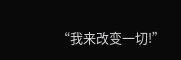“我来改变一切!”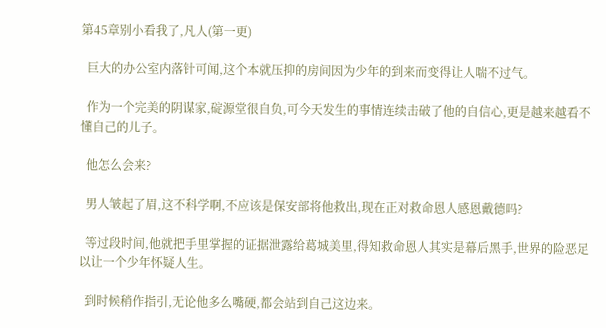第45章别小看我了,凡人(第一更)

  巨大的办公室内落针可闻,这个本就压抑的房间因为少年的到来而变得让人喘不过气。

  作为一个完美的阴谋家,碇源堂很自负,可今天发生的事情连续击破了他的自信心,更是越来越看不懂自己的儿子。

  他怎么会来?

  男人皱起了眉,这不科学啊,不应该是保安部将他救出,现在正对救命恩人感恩戴德吗?

  等过段时间,他就把手里掌握的证据泄露给葛城美里,得知救命恩人其实是幕后黑手,世界的险恶足以让一个少年怀疑人生。

  到时候稍作指引,无论他多么嘴硬,都会站到自己这边来。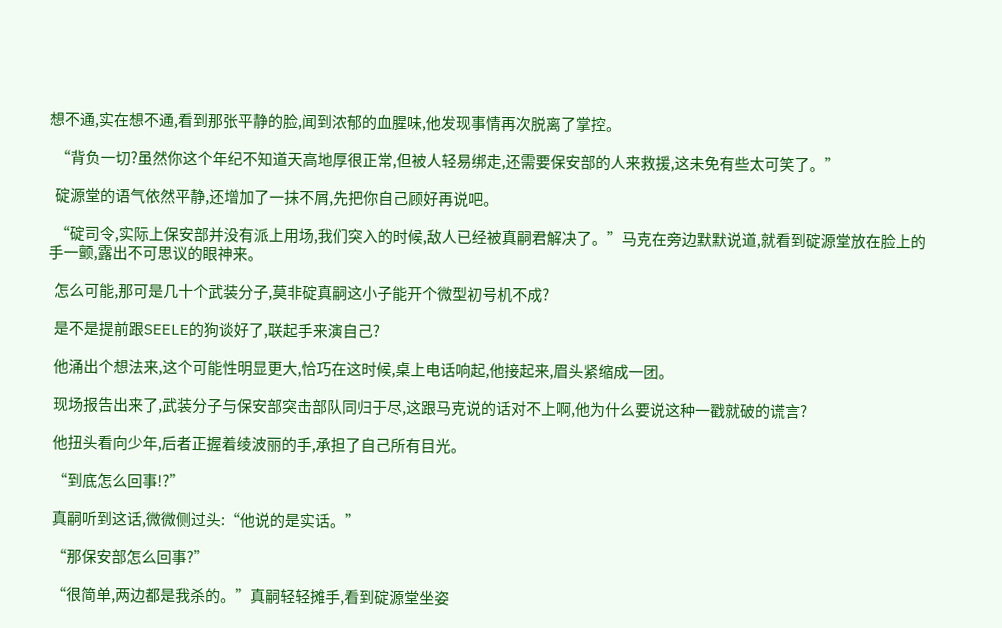想不通,实在想不通,看到那张平静的脸,闻到浓郁的血腥味,他发现事情再次脱离了掌控。

  “背负一切?虽然你这个年纪不知道天高地厚很正常,但被人轻易绑走,还需要保安部的人来救援,这未免有些太可笑了。”

  碇源堂的语气依然平静,还增加了一抹不屑,先把你自己顾好再说吧。

  “碇司令,实际上保安部并没有派上用场,我们突入的时候,敌人已经被真嗣君解决了。”马克在旁边默默说道,就看到碇源堂放在脸上的手一颤,露出不可思议的眼神来。

  怎么可能,那可是几十个武装分子,莫非碇真嗣这小子能开个微型初号机不成?

  是不是提前跟SEELE的狗谈好了,联起手来演自己?

  他涌出个想法来,这个可能性明显更大,恰巧在这时候,桌上电话响起,他接起来,眉头紧缩成一团。

  现场报告出来了,武装分子与保安部突击部队同归于尽,这跟马克说的话对不上啊,他为什么要说这种一戳就破的谎言?

  他扭头看向少年,后者正握着绫波丽的手,承担了自己所有目光。

  “到底怎么回事!?”

  真嗣听到这话,微微侧过头:“他说的是实话。”

  “那保安部怎么回事?”

  “很简单,两边都是我杀的。”真嗣轻轻摊手,看到碇源堂坐姿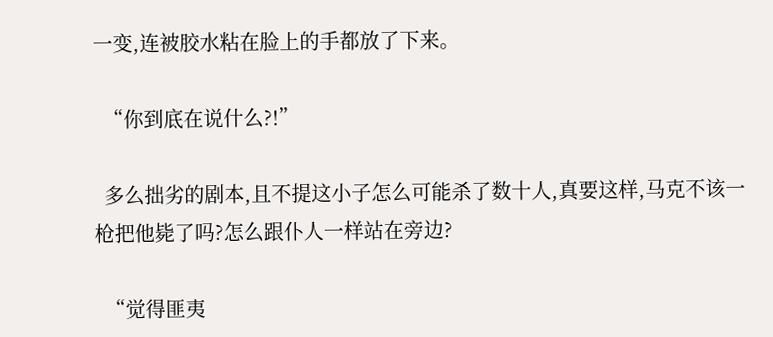一变,连被胶水粘在脸上的手都放了下来。

  “你到底在说什么?!”

  多么拙劣的剧本,且不提这小子怎么可能杀了数十人,真要这样,马克不该一枪把他毙了吗?怎么跟仆人一样站在旁边?

  “觉得匪夷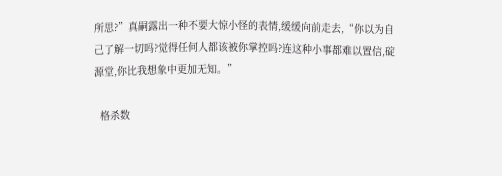所思?”真嗣露出一种不要大惊小怪的表情,缓缓向前走去,“你以为自己了解一切吗?觉得任何人都该被你掌控吗?连这种小事都难以置信,碇源堂,你比我想象中更加无知。”

  格杀数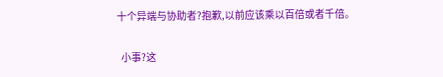十个异端与协助者?抱歉,以前应该乘以百倍或者千倍。

  小事?这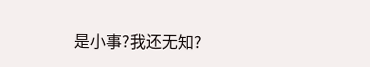是小事?我还无知?